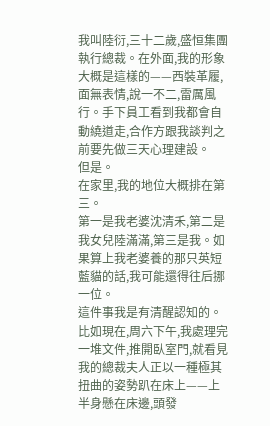我叫陸衍,三十二歲,盛恒集團執行總裁。在外面,我的形象大概是這樣的——西裝革履,面無表情,說一不二,雷厲風行。手下員工看到我都會自動繞道走,合作方跟我談判之前要先做三天心理建設。
但是。
在家里,我的地位大概排在第三。
第一是我老婆沈清禾,第二是我女兒陸滿滿,第三是我。如果算上我老婆養的那只英短藍貓的話,我可能還得往后挪一位。
這件事我是有清醒認知的。
比如現在,周六下午,我處理完一堆文件,推開臥室門,就看見我的總裁夫人正以一種極其扭曲的姿勢趴在床上——上半身懸在床邊,頭發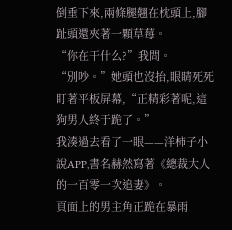倒垂下來,兩條腿翹在枕頭上,腳趾頭還夾著一顆草莓。
“你在干什么?”我問。
“別吵。”她頭也沒抬,眼睛死死盯著平板屏幕,“正精彩著呢,這狗男人終于跪了。”
我湊過去看了一眼——洋柿子小說APP,書名赫然寫著《總裁大人的一百零一次追妻》。
頁面上的男主角正跪在暴雨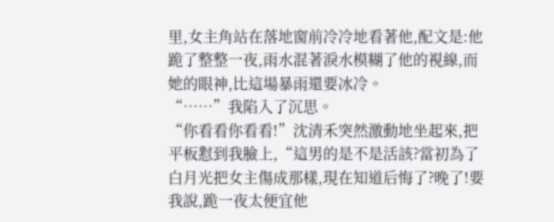里,女主角站在落地窗前冷冷地看著他,配文是:他跪了整整一夜,雨水混著淚水模糊了他的視線,而她的眼神,比這場暴雨還要冰冷。
“……”我陷入了沉思。
“你看看你看看!”沈清禾突然激動地坐起來,把平板懟到我臉上,“這男的是不是活該?當初為了白月光把女主傷成那樣,現在知道后悔了?晚了!要我說,跪一夜太便宜他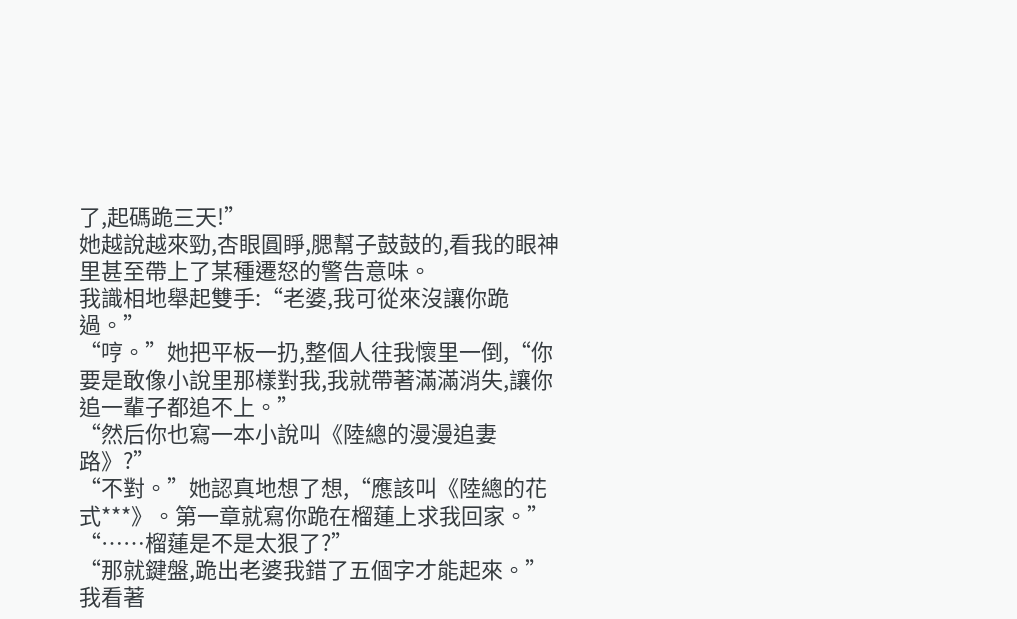了,起碼跪三天!”
她越說越來勁,杏眼圓睜,腮幫子鼓鼓的,看我的眼神里甚至帶上了某種遷怒的警告意味。
我識相地舉起雙手:“老婆,我可從來沒讓你跪過。”
“哼。”她把平板一扔,整個人往我懷里一倒,“你要是敢像小說里那樣對我,我就帶著滿滿消失,讓你追一輩子都追不上。”
“然后你也寫一本小說叫《陸總的漫漫追妻路》?”
“不對。”她認真地想了想,“應該叫《陸總的花式***》。第一章就寫你跪在榴蓮上求我回家。”
“……榴蓮是不是太狠了?”
“那就鍵盤,跪出老婆我錯了五個字才能起來。”
我看著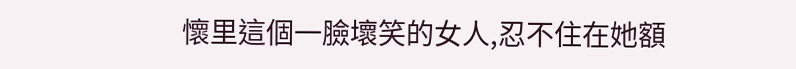懷里這個一臉壞笑的女人,忍不住在她額